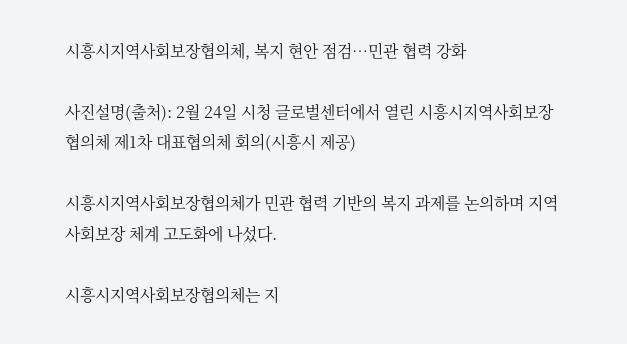시흥시지역사회보장협의체, 복지 현안 점검…민관 협력 강화

사진설명(출처): 2월 24일 시청 글로벌센터에서 열린 시흥시지역사회보장협의체 제1차 대표협의체 회의(시흥시 제공)

시흥시지역사회보장협의체가 민관 협력 기반의 복지 과제를 논의하며 지역사회보장 체계 고도화에 나섰다.

시흥시지역사회보장협의체는 지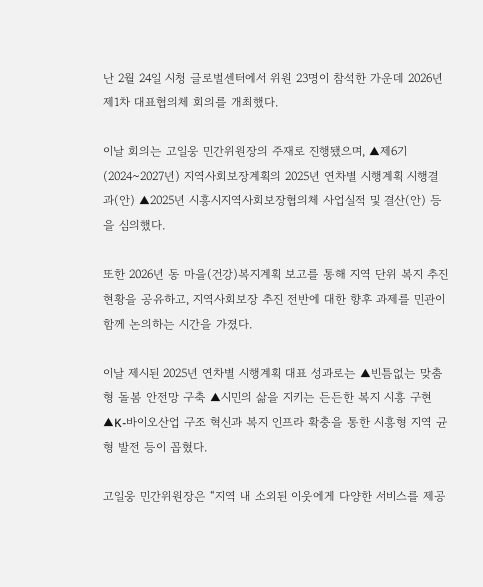난 2월 24일 시청 글로벌센터에서 위원 23명이 참석한 가운데 2026년 제1차 대표협의체 회의를 개최했다.

이날 회의는 고일웅 민간위원장의 주재로 진행됐으며, ▲제6기(2024~2027년) 지역사회보장계획의 2025년 연차별 시행계획 시행결과(안) ▲2025년 시흥시지역사회보장협의체 사업실적 및 결산(안) 등을 심의했다.

또한 2026년 동 마을(건강)복지계획 보고를 통해 지역 단위 복지 추진 현황을 공유하고, 지역사회보장 추진 전반에 대한 향후 과제를 민관이 함께 논의하는 시간을 가졌다.

이날 제시된 2025년 연차별 시행계획 대표 성과로는 ▲빈틈없는 맞춤형 돌봄 안전망 구축 ▲시민의 삶을 지키는 든든한 복지 시흥 구현 ▲K-바이오산업 구조 혁신과 복지 인프라 확충을 통한 시흥형 지역 균형 발전 등이 꼽혔다.

고일웅 민간위원장은 “지역 내 소외된 이웃에게 다양한 서비스를 제공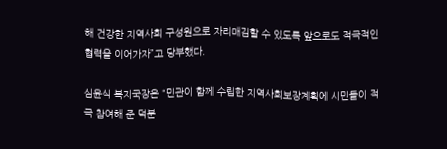해 건강한 지역사회 구성원으로 자리매김할 수 있도록 앞으로도 적극적인 협력을 이어가자”고 당부했다.

심윤식 복지국장은 “민관이 함께 수립한 지역사회보장계획에 시민들이 적극 참여해 준 덕분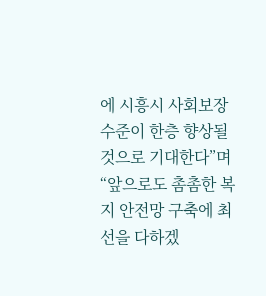에 시흥시 사회보장 수준이 한층 향상될 것으로 기대한다”며 “앞으로도 촘촘한 복지 안전망 구축에 최선을 다하겠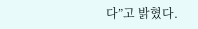다”고 밝혔다.